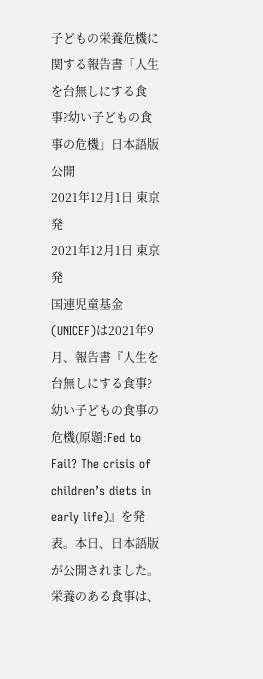子どもの栄養危機に関する報告書「人生を台無しにする食事?幼い子どもの食事の危機」日本語版公開
2021年12月1日 東京発
2021年12月1日 東京発
国連児童基金(UNICEF)は2021年9月、報告書『人生を台無しにする食事?幼い子どもの食事の危機(原題:Fed to Fail? The crisis of children’s diets in early life)』を発表。本日、日本語版が公開されました。
栄養のある食事は、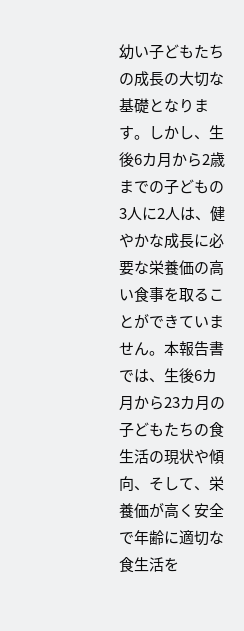幼い子どもたちの成長の大切な基礎となります。しかし、生後6カ月から2歳までの子どもの3人に2人は、健やかな成長に必要な栄養価の高い食事を取ることができていません。本報告書では、生後6カ月から23カ月の子どもたちの食生活の現状や傾向、そして、栄養価が高く安全で年齢に適切な食生活を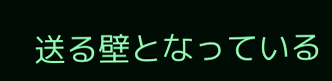送る壁となっている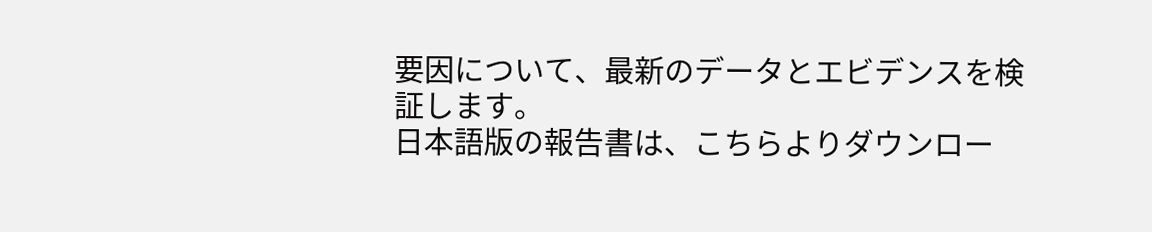要因について、最新のデータとエビデンスを検証します。
日本語版の報告書は、こちらよりダウンロー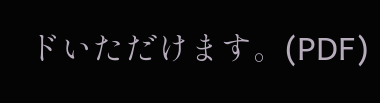ドいただけます。(PDF)